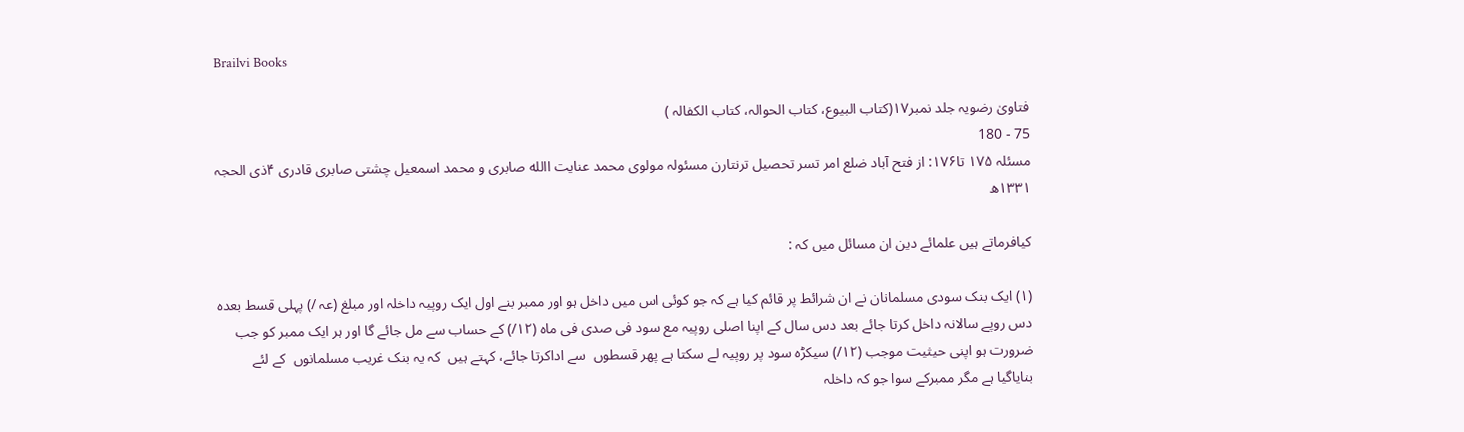Brailvi Books

فتاویٰ رضویہ جلد نمبر۱۷(کتاب البیوع، کتاب الحوالہ، کتاب الکفالہ )
75 - 180
مسئلہ ۱۷۵ تا۱۷۶: از فتح آباد ضلع امر تسر تحصیل ترنتارن مسئولہ مولوی محمد عنایت االله صابری و محمد اسمعیل چشتی صابری قادری ۴ذی الحجہ ۱۳۳۱ھ

کیافرماتے ہیں علمائے دین ان مسائل میں کہ :

(۱) ایک بنک سودی مسلمانان نے ان شرائط پر قائم کیا ہے کہ جو کوئی اس میں داخل ہو اور ممبر بنے اول ایک روپیہ داخلہ اور مبلغ (عہ /) پہلی قسط بعدہ دس روپے سالانہ داخل کرتا جائے بعد دس سال کے اپنا اصلی روپیہ مع سود فی صدی فی ماہ (۱۲/) کے حساب سے مل جائے گا اور ہر ایک ممبر کو جب ضرورت ہو اپنی حیثیت موجب (۱۲/) سیکڑہ سود پر روپیہ لے سکتا ہے پھر قسطوں  سے اداکرتا جائے، کہتے ہیں  کہ یہ بنک غریب مسلمانوں  کے لئے بنایاگیا ہے مگر ممبرکے سوا جو کہ داخلہ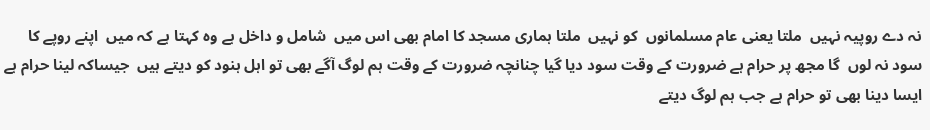نہ دے روپیہ نہیں  ملتا یعنی عام مسلمانوں  کو نہیں  ملتا ہماری مسجد کا امام بھی اس میں  شامل و داخل ہے وہ کہتا ہے کہ میں  اپنے روپے کا سود نہ لوں  گا مجھ پر حرام ہے ضرورت کے وقت سود دیا گیا چنانچہ ضرورت کے وقت ہم لوگ آگے بھی تو اہل ہنود کو دیتے ہیں  جیساکہ لینا حرام ہے ایسا دینا بھی تو حرام ہے جب ہم لوگ دیتے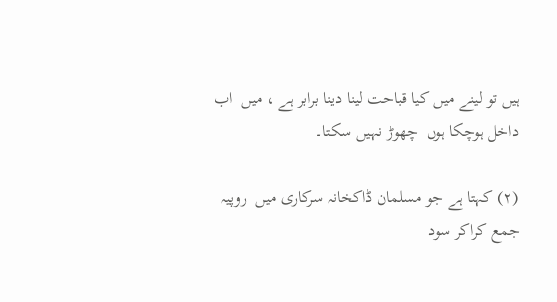ہیں تو لینے میں کیا قباحت لینا دینا برابر ہے ، میں  اب داخل ہوچکا ہوں  چھوڑ نہیں سکتا۔

(۲) کہتا ہے جو مسلمان ڈاکخانہ سرکاری میں  روپیہ جمع کراکر سود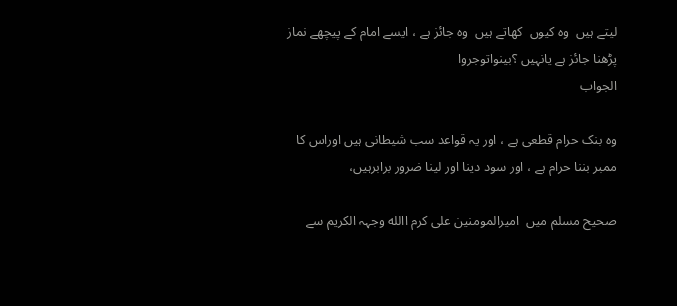لیتے ہیں  وہ کیوں  کھاتے ہیں  وہ جائز ہے ، ایسے امام کے پیچھے نماز پڑھنا جائز ہے یانہیں ؟بینواتوجروا
الجواب

وہ بنک حرام قطعی ہے ، اور یہ قواعد سب شیطانی ہیں اوراس کا ممبر بننا حرام ہے ، اور سود دینا اور لینا ضرور برابرہیں،

صحیح مسلم میں  امیرالمومنین علی کرم االله وجہہ الکریم سے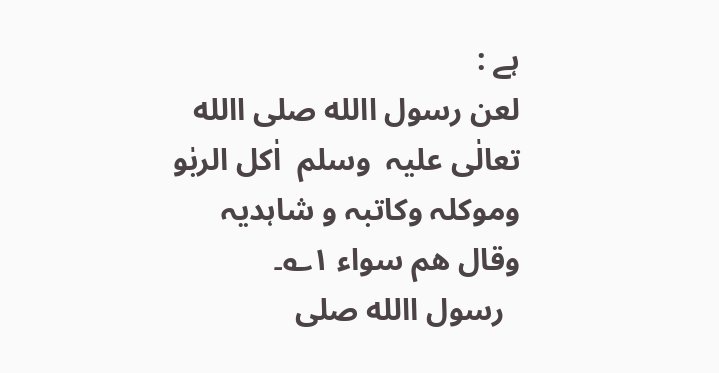ہے :
لعن رسول االله صلی االله تعالٰی علیہ  وسلم  اٰکل الربٰو وموکلہ وکاتبہ و شاہدیہ وقال ھم سواء ۱؎۔
  رسول االله صلی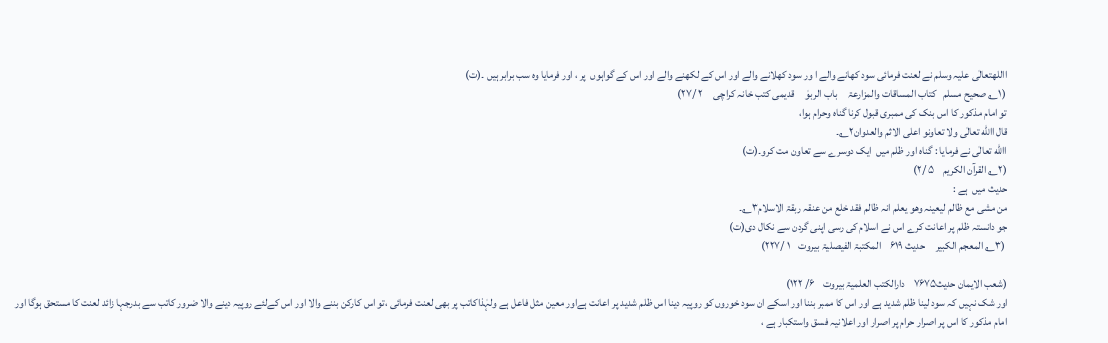االلهتعالٰی علیہ وسلم نے لعنت فرمائی سود کھانے والے ا ور سود کھلانے والے اور اس کے لکھنے والے اور اس کے گواہوں  پر ، اور فرمایا وہ سب برابر ہیں ۔(ت)
 (۱؎ صحیح مسلم   کتاب المساقات والمزارعۃ     باب الربوٰ     قدیمی کتب خانہ کراچی     ۲ /۲۷)
تو امام مذکور کا اس بنک کی ممبری قبول کرنا گناہ وحرام ہوا،
قال االله تعالٰی ولا تعاونو اعلی الاثم والعدوان۲؎۔
االله تعالٰی نے فرمایا : گناہ اور ظلم میں  ایک دوسرے سے تعاون مت کرو۔(ت)
(۲؎ القرآن الکریم    ۵ /۲)
حدیث میں  ہے :
من مشی مع ظالم لیعینہ وھو یعلم انہ ظالم فقد خلع من عنقہ ربقۃ الاسلام۳؎۔
جو دانستہ ظلم پر اعانت کرے اس نے اسلام کی رسی اپنی گردن سے نکال دی(ت)
 (۳؎ المعجم الکبیر     حدیث ۶۱۹    المکتبۃ الفیصلیۃ بیروت    ۱ /۲۲۷)

(شعب الایمان حدیث۷۶۷۵    دارالکتب العلمیۃ بیروت    ۶/ ۱۲۲)
اور شک نہیں کہ سود لینا ظلم شدید ہے اور اس کا ممبر بننا اور اسکے ان سود خوروں کو روپیہ دینا اس ظلم شدید پر اعانت ہےاور معین مثل فاعل ہے ولہٰذاکاتب پر بھی لعنت فرمائی ،تو اس کارکن بننے والا اور اس کےلئے روپیہ دینے والا ضرور کاتب سے بدرجہا زائد لعنت کا مستحق ہوگا اور امام مذکور کا اس پر اصرار حرام پر اصرار اور اعلانیہ فسق واستکبار ہے ،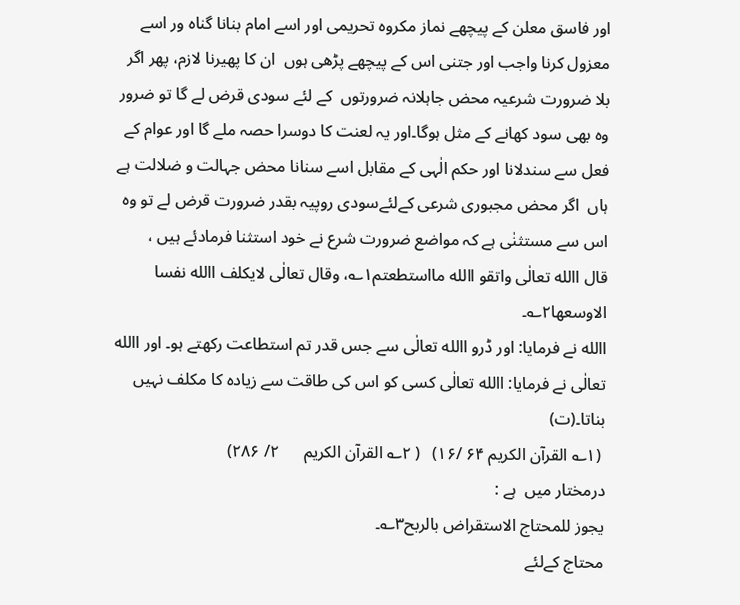اور فاسق معلن کے پیچھے نماز مکروہ تحریمی اور اسے امام بنانا گناہ ور اسے معزول کرنا واجب اور جتنی اس کے پیچھے پڑھی ہوں  ان کا پھیرنا لازم، پھر اگر بلا ضرورت شرعیہ محض جاہلانہ ضرورتوں  کے لئے سودی قرض لے گا تو ضرور وہ بھی سود کھانے کے مثل ہوگا۔اور یہ لعنت کا دوسرا حصہ ملے گا اور عوام کے فعل سے سندلانا اور حکم الٰہی کے مقابل اسے سنانا محض جہالت و ضلالت ہے ہاں  اگر محض مجبوری شرعی کےلئےسودی روپیہ بقدر ضرورت قرض لے تو وہ اس سے مستثنٰی ہے کہ مواضع ضرورت شرع نے خود استثنا فرمادئے ہیں ،
قال االله تعالٰی واتقو االله مااستطعتم۱؎، وقال تعالٰی لایکلف االله نفسا الاوسعھا۲؎۔
االله نے فرمایا: اور ڈرو االله تعالٰی سے جس قدر تم استطاعت رکھتے ہو۔ اور االله تعالٰی نے فرمایا: االله تعالٰی کسی کو اس کی طاقت سے زیادہ کا مکلف نہیں بناتا۔(ت)
 (۱؎ القرآن الکریم ۶۴ /۱۶)   ( ۲؎ القرآن الکریم      ۲/ ۲۸۶)
درمختار میں  ہے :
یجوز للمحتاج الاستقراض بالربح۳؎۔
محتاج کےلئے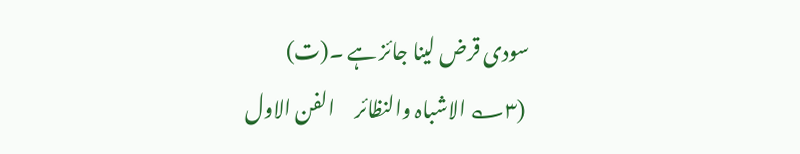سودی قرض لینا جائز ہے ۔(ت)
 (۳؎ الاشباہ والنظائر     الفن الاول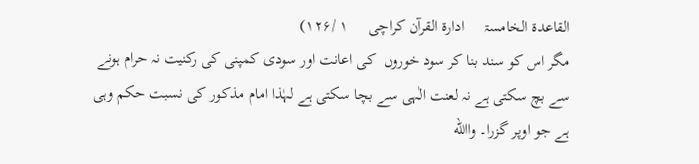القاعدۃ الخامسۃ     ادارۃ القرآن کراچی     ۱ /۱۲۶)
مگر اس کو سند بنا کر سود خوروں  کی اعانت اور سودی کمپنی کی رکنیت نہ حرام ہونے سے بچ سکتی ہے نہ لعنت الٰہی سے بچا سکتی ہے لہٰذا امام مذکور کی نسبت حکم وہی ہے جو اوپر گزرا۔ واالله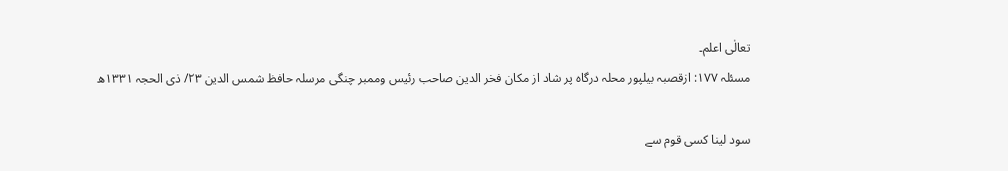تعالٰی اعلم۔
مسئلہ ۱۷۷: ازقصبہ بیلپور محلہ درگاہ پر شاد از مکان فخر الدین صاحب رئیس وممبر چنگی مرسلہ حافظ شمس الدین ۲۳/ ذی الحجہ ۱۳۳۱ھ

سود لینا کسی قوم سے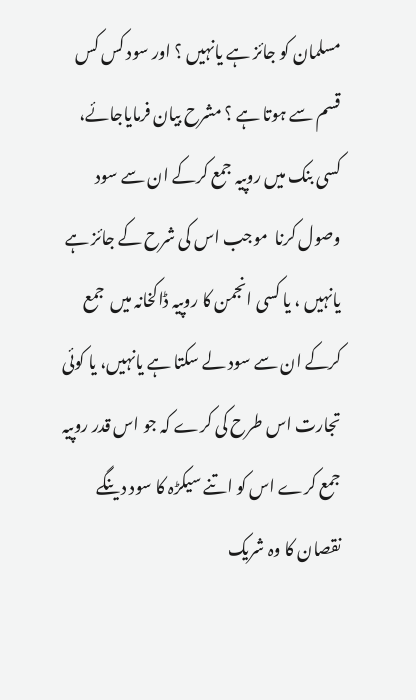مسلمان کو جائز ہے یانہیں ؟ اور سود کس کس قسم سے ہوتا ہے ؟ مشرح بیان فرمایاجائے، کسی بنک میں روپیہ جمع کرکے ان سے سود وصول کرنا  موجب اس کی شرح کے جائز ہے یانہیں ، یا کسی انجمن کا روپیہ ڈاکخانہ میں  جمع کرکے ان سے سود لے سکتا ہے یانہیں، یا کوئی تجارت اس طرح کی کرے کہ جو اس قدر روپیہ جمع کرے اس کو اتنے سیکڑہ کا سود دینگے نقصان کا وہ شریک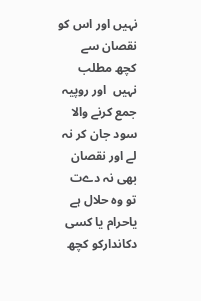نہیں اور اس کو نقصان سے کچھ مطلب نہیں  اور روپیہ جمع کرنے والا سود جان کر نہ لے اور نقصان بھی نہ دےت تو وہ حلال ہے یاحرام یا کسی دکاندارکو کچھ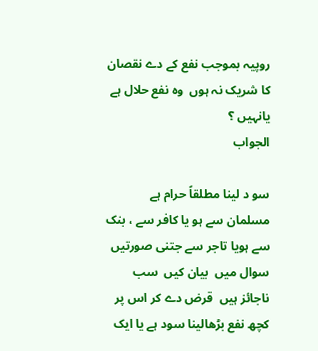روپیہ بموجب نفع کے دے نقصان کا شریک نہ ہوں  وہ نفع حلال ہے یانہیں ؟
الجواب

سو د لینا مطلقاً حرام ہے مسلمان سے ہو یا کافر سے ، بنک سے ہویا تاجر سے جتنی صورتیں  سوال میں  بیان کیں  سب ناجائز ہیں  قرض دے کر اس پر کچھ نفع بڑھالینا سود ہے یا ایک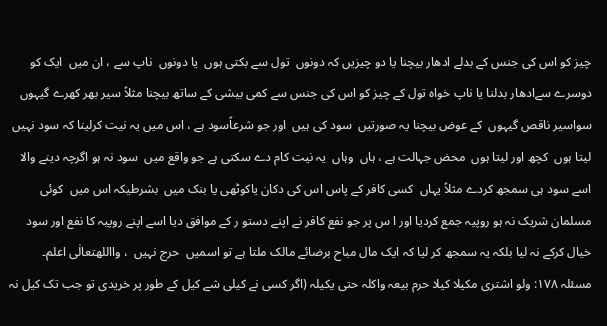چیز کو اس کی جنس کے بدلے ادھار بیچنا یا دو چیزیں کہ دونوں  تول سے بکتی ہوں  یا دونوں  ناپ سے ، ان میں  ایک کو دوسرے سےادھار بدلنا یا ناپ خواہ تول کے چیز کو اس کی جنس سے کمی بیشی کے ساتھ بیچنا مثلاً سیر بھر کھرے گیہوں  سواسیر ناقص گیہوں  کے عوض بیچنا یہ صورتیں  سود کی ہیں  اور جو شرعاًسود ہے ، اس میں یہ نیت کرلینا کہ سود نہیں  لیتا ہوں  کچھ اور لیتا ہوں  محض جہالت ہے ، ہاں  وہاں  یہ نیت کام دے سکتی ہے جو واقع میں  سود نہ ہو اگرچہ دینے والا اسے سود ہی سمجھ کردے مثلاً یہاں  کسی کافر کے پاس اس کی دکان یاکوٹھی یا بنک میں  بشرطیکہ اس میں  کوئی مسلمان شریک نہ ہو روپیہ جمع کردیا اور ا س پر جو نفع کافر نے اپنے دستو ر کے موافق دیا اسے اپنے روپیہ کا نفع اور سود خیال کرکے نہ لیا بلکہ یہ سمجھ کر لیا کہ ایک مال مباح برضائے مالک ملتا ہے تو اسمیں  حرج نہیں  ، وااللهتعالٰی اعلم۔
مسئلہ ۱۷۸: ولو اشتری مکیلا کیلا حرم بیعہ واکلہ حتی یکیلہ (اگر کسی نے کیلی شے کیل کے طور پر خریدی تو جب تک کیل نہ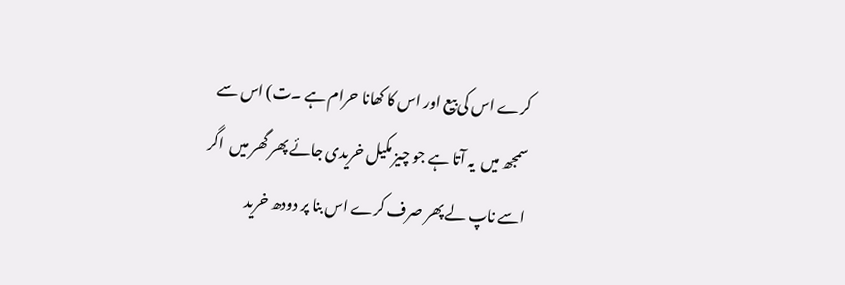کرے اس کی بیع اور اس کا کھانا حرام ہے ۔ت) اس سے سمجھ میں  یہ آتا ہے جو چیز مکیل خریدی جائے پھر گھر میں  اگر اسے ناپ لے پھر صرف کرے اس بنا پر دودھ خرید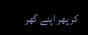کر پھر اپنے گھر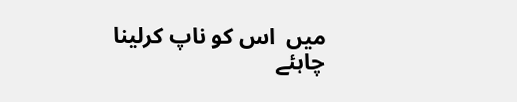میں  اس کو ناپ کرلینا چاہئے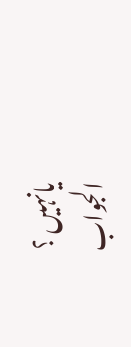یانہیں ؟
الجواب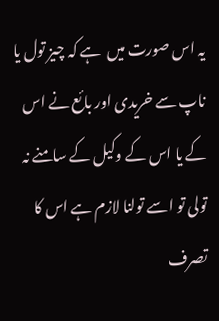یہ اس صورت میں  ہے کہ چیز تول یا ناپ سے خریدی اور بائع نے اس کے یا اس کے وکیل کے سامنے نہ تولی تو اسے تولنا لازم ہے اس کا تصرف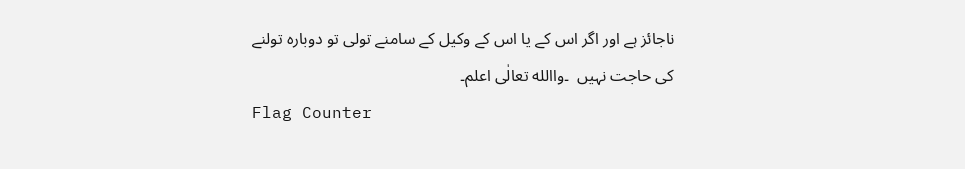ناجائز ہے اور اگر اس کے یا اس کے وکیل کے سامنے تولی تو دوبارہ تولنے کی حاجت نہیں  ۔واالله تعالٰی اعلم۔
Flag Counter